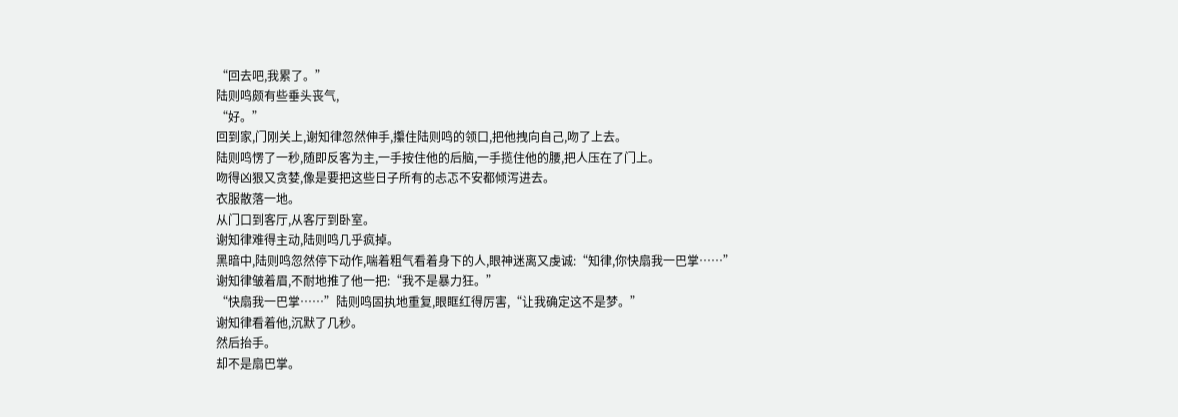“回去吧,我累了。”
陆则鸣颇有些垂头丧气,
“好。”
回到家,门刚关上,谢知律忽然伸手,攥住陆则鸣的领口,把他拽向自己,吻了上去。
陆则鸣愣了一秒,随即反客为主,一手按住他的后脑,一手揽住他的腰,把人压在了门上。
吻得凶狠又贪婪,像是要把这些日子所有的忐忑不安都倾泻进去。
衣服散落一地。
从门口到客厅,从客厅到卧室。
谢知律难得主动,陆则鸣几乎疯掉。
黑暗中,陆则鸣忽然停下动作,喘着粗气看着身下的人,眼神迷离又虔诚:“知律,你快扇我一巴掌……”
谢知律皱着眉,不耐地推了他一把:“我不是暴力狂。”
“快扇我一巴掌……”陆则鸣固执地重复,眼眶红得厉害,“让我确定这不是梦。”
谢知律看着他,沉默了几秒。
然后抬手。
却不是扇巴掌。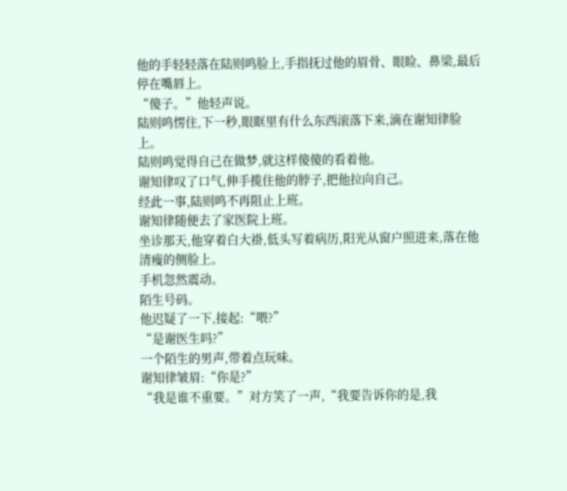他的手轻轻落在陆则鸣脸上,手指抚过他的眉骨、眼睑、鼻梁,最后停在嘴唇上。
“傻子。”他轻声说。
陆则鸣愣住,下一秒,眼眶里有什么东西滚落下来,滴在谢知律脸上。
陆则鸣觉得自己在做梦,就这样傻傻的看着他。
谢知律叹了口气,伸手揽住他的脖子,把他拉向自己。
经此一事,陆则鸣不再阻止上班。
谢知律随便去了家医院上班。
坐诊那天,他穿着白大褂,低头写着病历,阳光从窗户照进来,落在他清瘦的侧脸上。
手机忽然震动。
陌生号码。
他迟疑了一下,接起:“喂?”
“是谢医生吗?”
一个陌生的男声,带着点玩味。
谢知律皱眉:“你是?”
“我是谁不重要。”对方笑了一声,“我要告诉你的是,我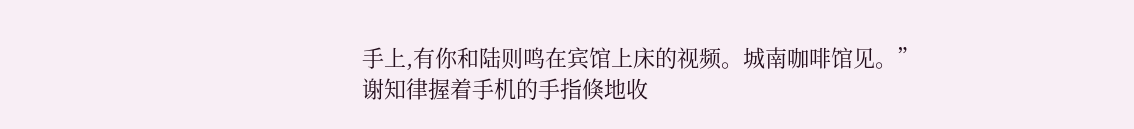手上,有你和陆则鸣在宾馆上床的视频。城南咖啡馆见。”
谢知律握着手机的手指倏地收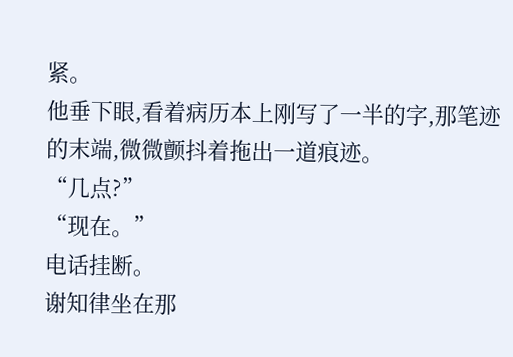紧。
他垂下眼,看着病历本上刚写了一半的字,那笔迹的末端,微微颤抖着拖出一道痕迹。
“几点?”
“现在。”
电话挂断。
谢知律坐在那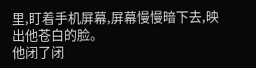里,盯着手机屏幕,屏幕慢慢暗下去,映出他苍白的脸。
他闭了闭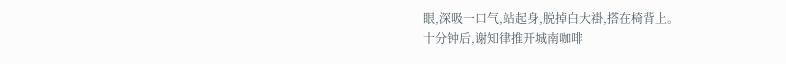眼,深吸一口气,站起身,脱掉白大褂,搭在椅背上。
十分钟后,谢知律推开城南咖啡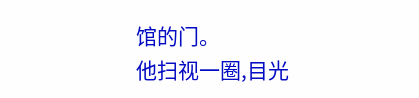馆的门。
他扫视一圈,目光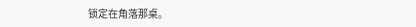锁定在角落那桌。